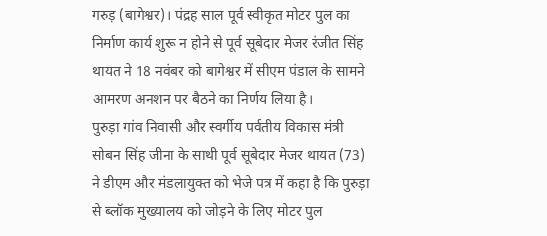गरुड़ (बागेश्वर)। पंद्रह साल पूर्व स्वीकृत मोटर पुल का निर्माण कार्य शुरू न होने से पूर्व सूबेदार मेजर रंजीत सिंह थायत ने 18 नवंबर को बागेश्वर में सीएम पंडाल के सामने आमरण अनशन पर बैठने का निर्णय लिया है।
पुरुड़ा गांव निवासी और स्वर्गीय पर्वतीय विकास मंत्री सोबन सिंह जीना के साथी पूर्व सूबेदार मेजर थायत (73) ने डीएम और मंडलायुक्त को भेजे पत्र में कहा है कि पुरुड़ा से ब्लॉक मुख्यालय को जोड़ने के लिए मोटर पुल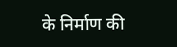के निर्माण की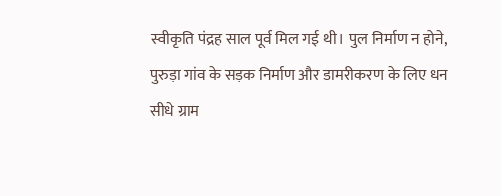स्वीकृति पंद्रह साल पूर्व मिल गई थी। पुल निर्माण न होने, पुरुड़ा गांव के सड़क निर्माण और डामरीकरण के लिए धन सीधे ग्राम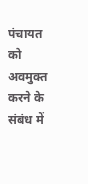पंचायत को अवमुक्त करने के संबंध में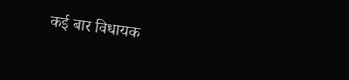कई बार विधायक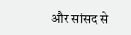और सांसद से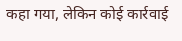कहा गया, लेकिन कोई कार्रवाई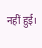नहीं हुई।